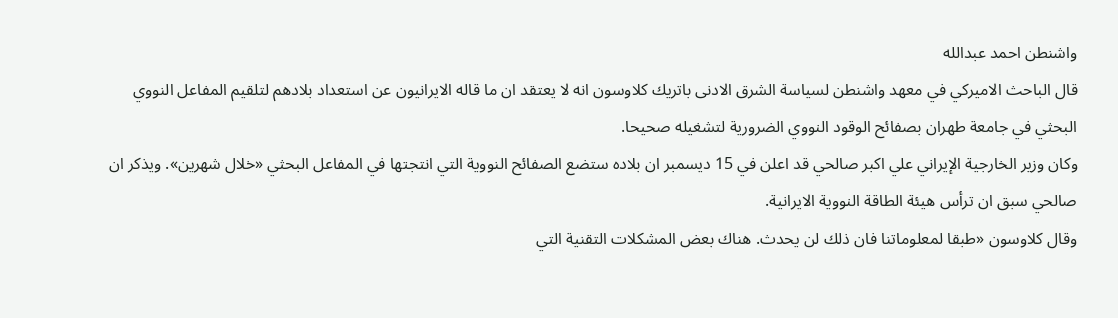واشنطن احمد عبدالله
قال الباحث الاميركي في معهد واشنطن لسياسة الشرق الادنى باتريك كلاوسون انه لا يعتقد ان ما قاله الايرانيون عن استعداد بلادهم لتلقيم المفاعل النووي البحثي في جامعة طهران بصفائح الوقود النووي الضرورية لتشغيله صحيحا.
وكان وزير الخارجية الإيراني علي اكبر صالحي قد اعلن في 15 ديسمبر ان بلاده ستضع الصفائح النووية التي انتجتها في المفاعل البحثي «خلال شهرين». ويذكر ان صالحي سبق ان ترأس هيئة الطاقة النووية الايرانية.
وقال كلاوسون «طبقا لمعلوماتنا فان ذلك لن يحدث. هناك بعض المشكلات التقنية التي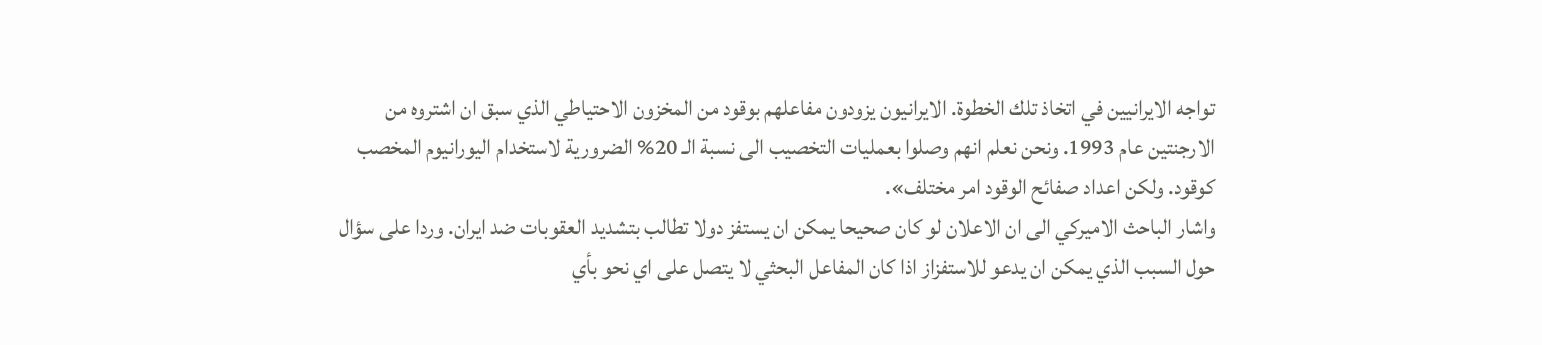تواجه الايرانيين في اتخاذ تلك الخطوة. الايرانيون يزودون مفاعلهم بوقود من المخزون الاحتياطي الذي سبق ان اشتروه من الارجنتين عام 1993. ونحن نعلم انهم وصلوا بعمليات التخصيب الى نسبة الـ 20% الضرورية لاستخدام اليورانيوم المخصب كوقود. ولكن اعداد صفائح الوقود امر مختلف».
واشار الباحث الاميركي الى ان الاعلان لو كان صحيحا يمكن ان يستفز دولا تطالب بتشديد العقوبات ضد ايران. وردا على سؤال حول السبب الذي يمكن ان يدعو للاستفزاز اذا كان المفاعل البحثي لا يتصل على اي نحو بأي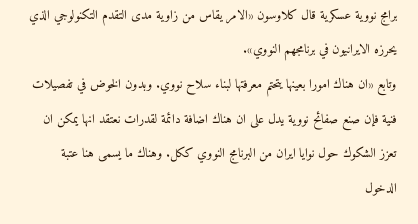برامج نووية عسكرية قال كلاوسون «الامر يقاس من زاوية مدى التقدم التكنولوجي الذي يحرزه الايرانيون في برنامجهم النووي».
وتابع «ان هناك امورا بعينها يتحتم معرفتها لبناء سلاح نووي. وبدون الخوض في تفصيلات فنية فإن صنع صفائح نووية يدل على ان هناك اضافة دائمة لقدرات نعتقد انها يمكن ان تعزز الشكوك حول نوايا ايران من البرنامج النووي ككل. وهناك ما يسمى هنا عتبة الدخول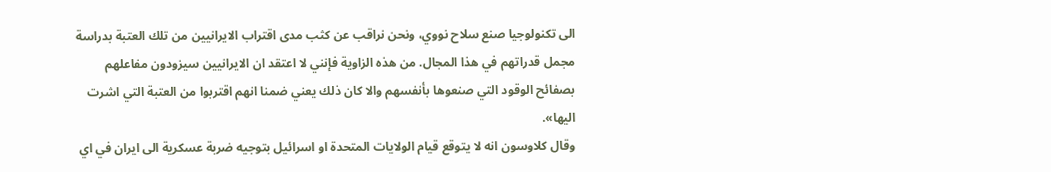الى تكنولوجيا صنع سلاح نووي، ونحن نراقب عن كثب مدى اقتراب الايرانيين من تلك العتبة بدراسة مجمل قدراتهم في هذا المجال. من هذه الزاوية فإنني لا اعتقد ان الايرانيين سيزودون مفاعلهم بصفائح الوقود التي صنعوها بأنفسهم والا كان ذلك يعني ضمنا انهم اقتربوا من العتبة التي اشرت اليها».
وقال كلاوسون انه لا يتوقع قيام الولايات المتحدة او اسرائيل بتوجيه ضربة عسكرية الى ايران في اي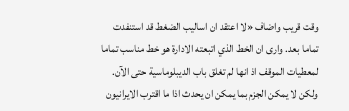وقت قريب واضاف «لا اعتقد ان اساليب الضغط قد استنفدت تماما بعد. وارى ان الخط الذي اتبعته الادارة هو خط مناسب تماما لمعطيات الموقف اذ انها لم تغلق باب الديبلوماسية حتى الآن. ولكن لا يمكن الجزم بما يمكن ان يحدث اذا ما اقترب الايرانيون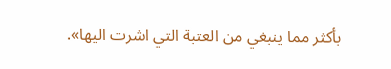بأكثر مما ينبغي من العتبة التي اشرت اليها».